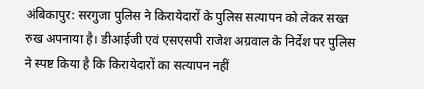अंबिकापुर: सरगुजा पुलिस ने किरायेदारों के पुलिस सत्यापन को लेकर सख्त रुख अपनाया है। डीआईजी एवं एसएसपी राजेश अग्रवाल के निर्देश पर पुलिस ने स्पष्ट किया है कि किरायेदारों का सत्यापन नहीं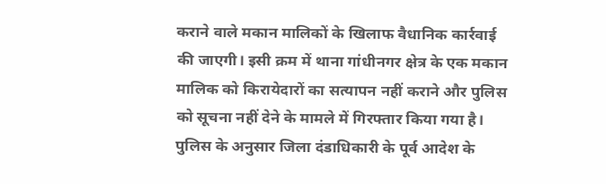कराने वाले मकान मालिकों के खिलाफ वैधानिक कार्रवाई की जाएगी। इसी क्रम में थाना गांधीनगर क्षेत्र के एक मकान मालिक को किरायेदारों का सत्यापन नहीं कराने और पुलिस को सूचना नहीं देने के मामले में गिरफ्तार किया गया है।
पुलिस के अनुसार जिला दंडाधिकारी के पूर्व आदेश के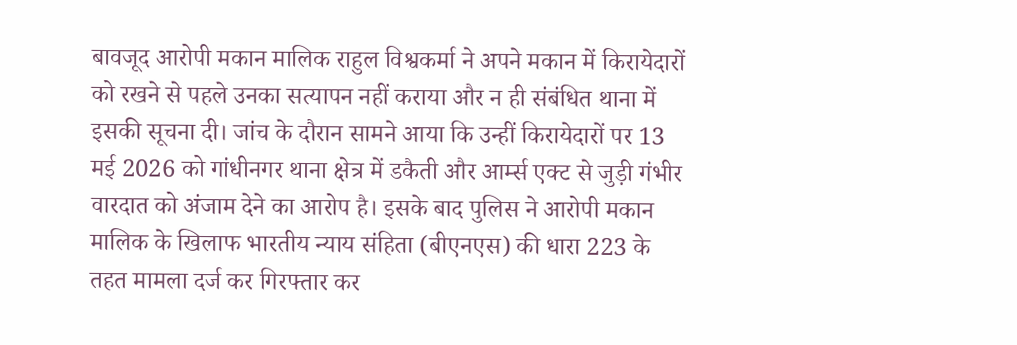बावजूद आरोपी मकान मालिक राहुल विश्वकर्मा ने अपने मकान में किरायेदारों को रखने से पहले उनका सत्यापन नहीं कराया और न ही संबंधित थाना में इसकी सूचना दी। जांच के दौरान सामने आया कि उन्हीं किरायेदारों पर 13 मई 2026 को गांधीनगर थाना क्षेत्र में डकैती और आर्म्स एक्ट से जुड़ी गंभीर वारदात को अंजाम देने का आरोप है। इसके बाद पुलिस ने आरोपी मकान मालिक के खिलाफ भारतीय न्याय संहिता (बीएनएस) की धारा 223 के तहत मामला दर्ज कर गिरफ्तार कर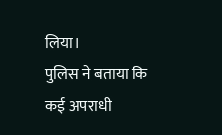लिया।
पुलिस ने बताया कि कई अपराधी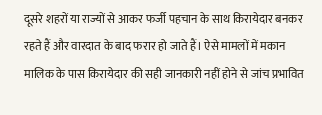दूसरे शहरों या राज्यों से आकर फर्जी पहचान के साथ किरायेदार बनकर रहते हैं और वारदात के बाद फरार हो जाते हैं। ऐसे मामलों में मकान मालिक के पास किरायेदार की सही जानकारी नहीं होने से जांच प्रभावित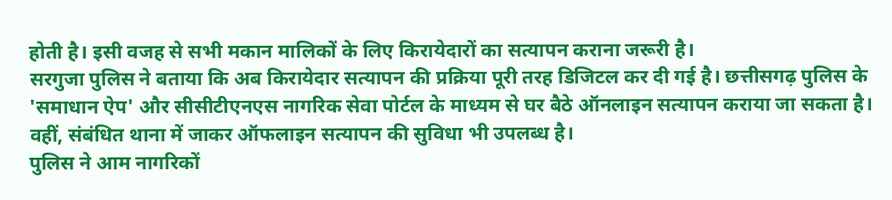होती है। इसी वजह से सभी मकान मालिकों के लिए किरायेदारों का सत्यापन कराना जरूरी है।
सरगुजा पुलिस ने बताया कि अब किरायेदार सत्यापन की प्रक्रिया पूरी तरह डिजिटल कर दी गई है। छत्तीसगढ़ पुलिस के 'समाधान ऐप' और सीसीटीएनएस नागरिक सेवा पोर्टल के माध्यम से घर बैठे ऑनलाइन सत्यापन कराया जा सकता है। वहीं, संबंधित थाना में जाकर ऑफलाइन सत्यापन की सुविधा भी उपलब्ध है।
पुलिस ने आम नागरिकों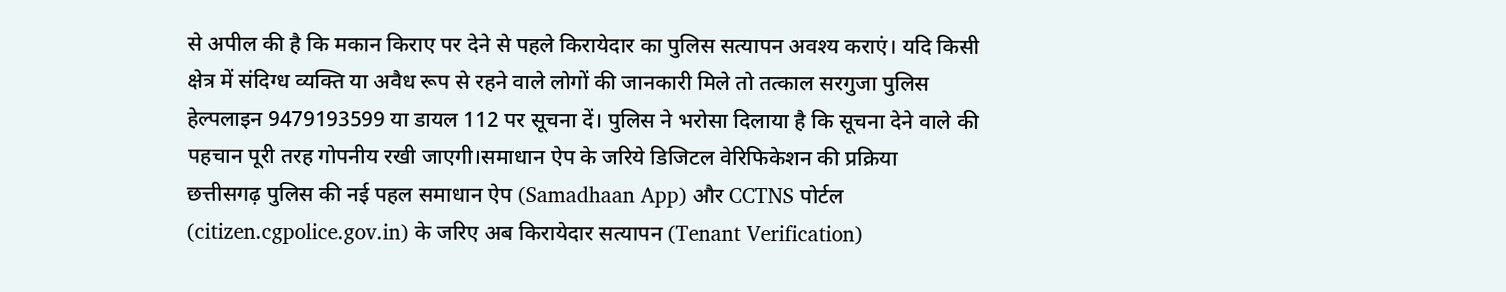से अपील की है कि मकान किराए पर देने से पहले किरायेदार का पुलिस सत्यापन अवश्य कराएं। यदि किसी क्षेत्र में संदिग्ध व्यक्ति या अवैध रूप से रहने वाले लोगों की जानकारी मिले तो तत्काल सरगुजा पुलिस हेल्पलाइन 9479193599 या डायल 112 पर सूचना दें। पुलिस ने भरोसा दिलाया है कि सूचना देने वाले की पहचान पूरी तरह गोपनीय रखी जाएगी।समाधान ऐप के जरिये डिजिटल वेरिफिकेशन की प्रक्रिया
छत्तीसगढ़ पुलिस की नई पहल समाधान ऐप (Samadhaan App) और CCTNS पोर्टल (citizen.cgpolice.gov.in) के जरिए अब किरायेदार सत्यापन (Tenant Verification)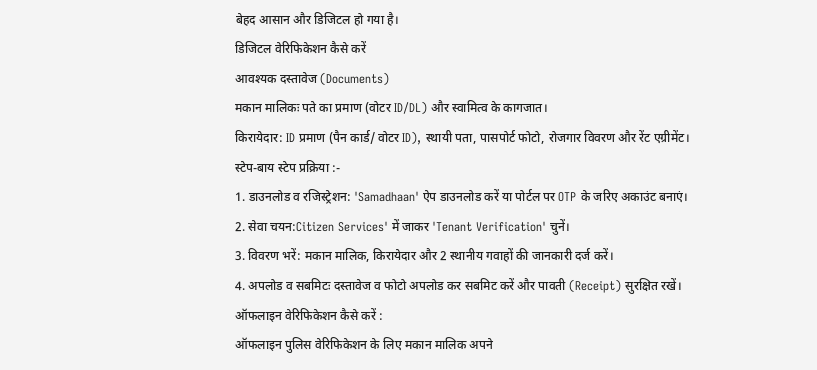बेहद आसान और डिजिटल हो गया है।
डिजिटल वेरिफिकेशन कैसे करें
आवश्यक दस्तावेज (Documents)
मकान मालिकः पते का प्रमाण (वोटर ID/DL) और स्वामित्व के कागजात।
किरायेदार: ID प्रमाण (पैन कार्ड/ वोटर ID), स्थायी पता, पासपोर्ट फोटो, रोजगार विवरण और रेंट एग्रीमेंट।
स्टेप-बाय स्टेप प्रक्रिया :-
1. डाउनलोड व रजिस्ट्रेशन: 'Samadhaan' ऐप डाउनलोड करें या पोर्टल पर OTP के जरिए अकाउंट बनाएं।
2. सेवा चयन:Citizen Services' में जाकर 'Tenant Verification' चुनें।
3. विवरण भरें: मकान मालिक, किरायेदार और 2 स्थानीय गवाहों की जानकारी दर्ज करें।
4. अपलोड व सबमिटः दस्तावेज व फोटो अपलोड कर सबमिट करें और पावती (Receipt) सुरक्षित रखें।
ऑफलाइन वेरिफिकेशन कैसे करें :
ऑफलाइन पुलिस वेरिफिकेशन के लिए मकान मालिक अपने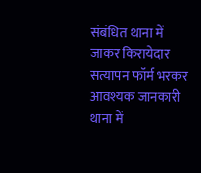संबंधित थाना में जाकर किरायेदार सत्यापन फॉर्म भरकर आवश्यक जानकारी थाना में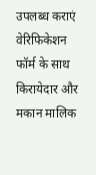उपलब्ध कराएं वेरिफिकेशन फॉर्म के साथ किरायेदार और मकान मालिक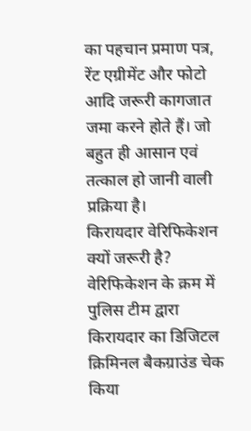का पहचान प्रमाण पत्र, रेंट एग्रीमेंट और फोटो आदि जरूरी कागजात जमा करने होते हैं। जो बहुत ही आसान एवं तत्काल हो जानी वाली प्रक्रिया है।
किरायदार वेरिफिकेशन क्यों जरूरी है?
वेरिफिकेशन के क्रम में पुलिस टीम द्वारा किरायदार का डिजिटल क्रिमिनल बैकग्राउंड चेक किया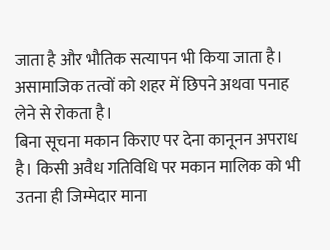जाता है और भौतिक सत्यापन भी किया जाता है।
असामाजिक तत्वों को शहर में छिपने अथवा पनाह लेने से रोकता है।
बिना सूचना मकान किराए पर देना कानूनन अपराध है। किसी अवैध गतिविधि पर मकान मालिक को भी उतना ही जिम्मेदार माना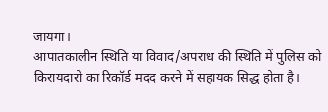जायगा।
आपातकालीन स्थिति या विवाद/अपराध की स्थिति में पुलिस को किरायदारो का रिकॉर्ड मदद करने में सहायक सिद्ध होता है।